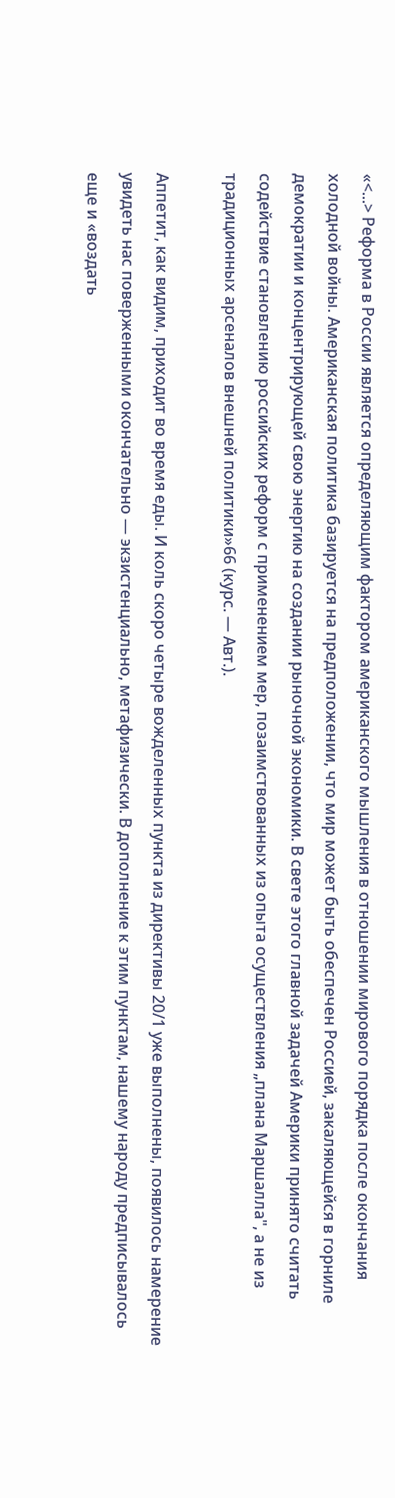«<...> Реформа в России является определяющим фактором американского мышления в отношении мирового порядка после окончания холодной войны. Американская политика базируется на предположении, что мир может быть обеспечен Россией, закаляющейся в горниле демократии и концентрирующей свою энергию на создании рыночной экономики. В свете этого главной задачей Америки принято считать содействие становлению российских реформ с применением мер, позаимствованных из опыта осуществления „плана Маршалла", а не из традиционных арсеналов внешней политики»66 (курс. — Авт.).

Аппетит, как видим, приходит во время еды. И коль скоро четыре вожделенных пункта из директивы 20/1 уже выполнены, появилось намерение увидеть нас поверженными окончательно — экзистенциально, метафизически. В дополнение к этим пунктам, нашему народу предписывалось еще и «воздать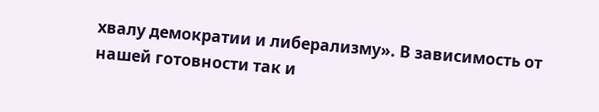хвалу демократии и либерализму». В зависимость от нашей готовности так и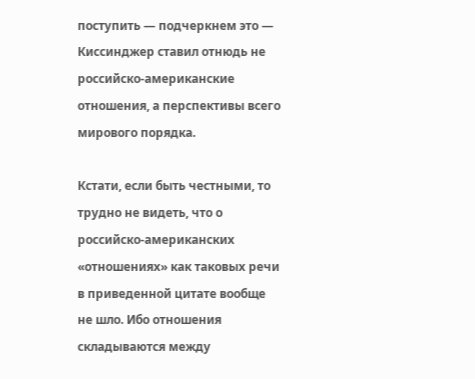поступить — подчеркнем это — Киссинджер ставил отнюдь не российско-американские отношения, а перспективы всего мирового порядка.

Кстати, если быть честными, то трудно не видеть, что о российско-американских «отношениях» как таковых речи в приведенной цитате вообще не шло. Ибо отношения складываются между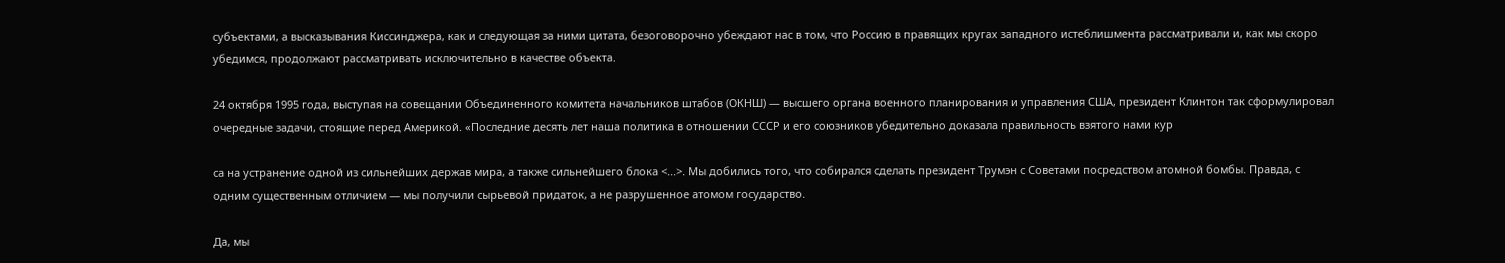субъектами, а высказывания Киссинджера, как и следующая за ними цитата, безоговорочно убеждают нас в том, что Россию в правящих кругах западного истеблишмента рассматривали и, как мы скоро убедимся, продолжают рассматривать исключительно в качестве объекта.

24 октября 1995 года, выступая на совещании Объединенного комитета начальников штабов (ОКНШ) — высшего органа военного планирования и управления США, президент Клинтон так сформулировал очередные задачи, стоящие перед Америкой. «Последние десять лет наша политика в отношении СССР и его союзников убедительно доказала правильность взятого нами кур

са на устранение одной из сильнейших держав мира, а также сильнейшего блока <...>. Мы добились того, что собирался сделать президент Трумэн с Советами посредством атомной бомбы. Правда, с одним существенным отличием — мы получили сырьевой придаток, а не разрушенное атомом государство.

Да, мы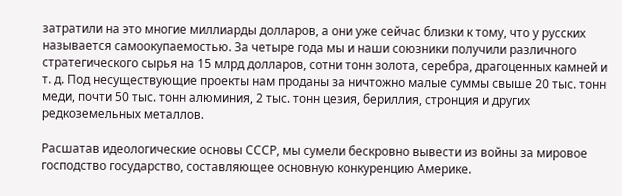затратили на это многие миллиарды долларов, а они уже сейчас близки к тому, что у русских называется самоокупаемостью. За четыре года мы и наши союзники получили различного стратегического сырья на 15 млрд долларов, сотни тонн золота, серебра, драгоценных камней и т. д. Под несуществующие проекты нам проданы за ничтожно малые суммы свыше 20 тыс. тонн меди, почти 50 тыс. тонн алюминия, 2 тыс. тонн цезия, бериллия, стронция и других редкоземельных металлов.

Расшатав идеологические основы СССР, мы сумели бескровно вывести из войны за мировое господство государство, составляющее основную конкуренцию Америке.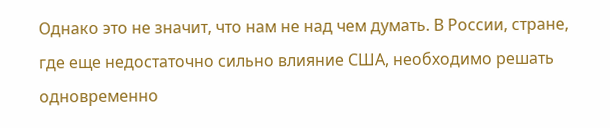Однако это не значит, что нам не над чем думать. В России, стране, где еще недостаточно сильно влияние США, необходимо решать одновременно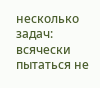несколько задач: всячески пытаться не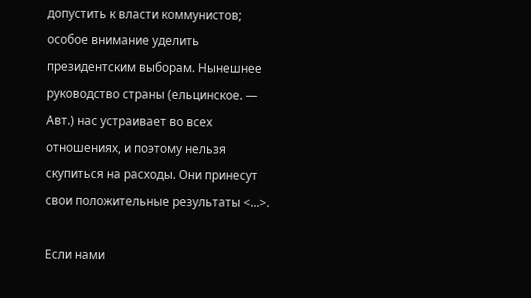допустить к власти коммунистов; особое внимание уделить президентским выборам. Нынешнее руководство страны (ельцинское. — Авт.) нас устраивает во всех отношениях, и поэтому нельзя скупиться на расходы. Они принесут свои положительные результаты <...>.

Если нами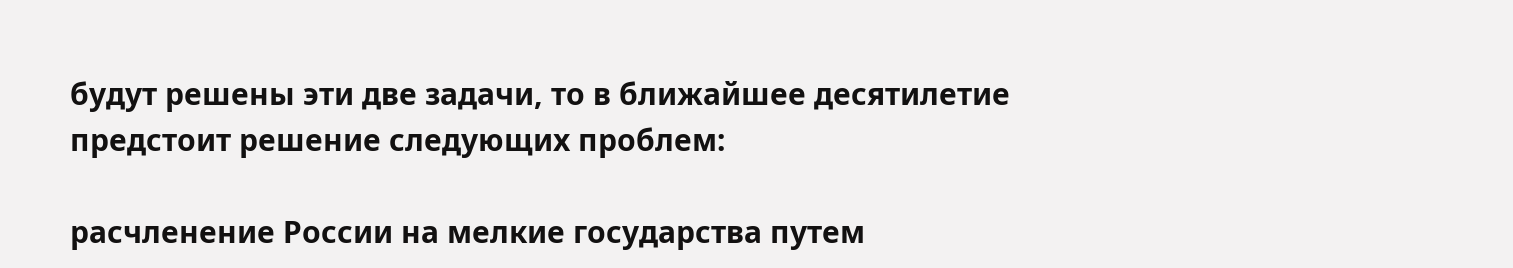будут решены эти две задачи, то в ближайшее десятилетие предстоит решение следующих проблем:

расчленение России на мелкие государства путем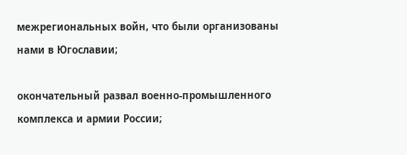межрегиональных войн, что были организованы нами в Югославии;

окончательный развал военно-промышленного комплекса и армии России;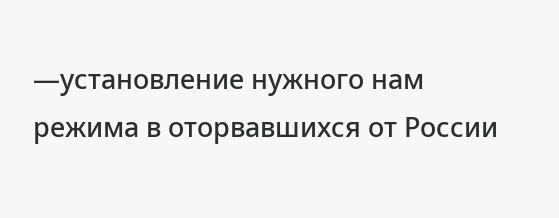—установление нужного нам режима в оторвавшихся от России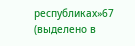республиках»67 (выделено в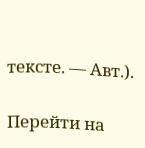тексте. — Авт.).

Перейти на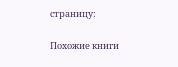страницу:

Похожие книги